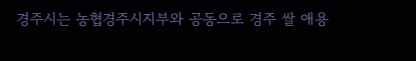경주시는 농협경주시지부와 공동으로 경주 쌀 애용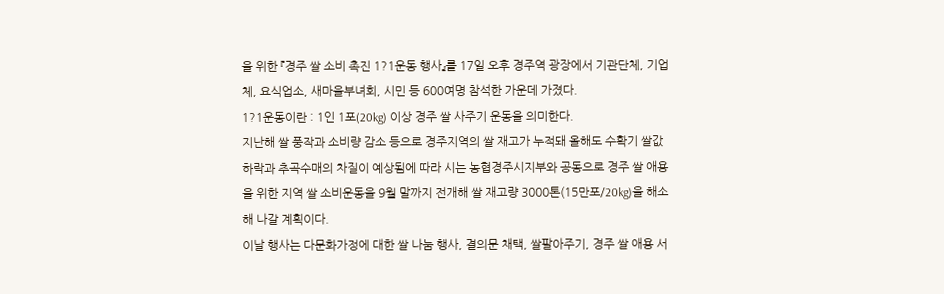을 위한 『경주 쌀 소비 촉진 1?1운동 행사』를 17일 오후 경주역 광장에서 기관단체, 기업체, 요식업소, 새마을부녀회, 시민 등 600여명 참석한 가운데 가졌다.
1?1운동이란 : 1인 1포(20kg) 이상 경주 쌀 사주기 운동을 의미한다.
지난해 쌀 풍작과 소비량 감소 등으로 경주지역의 쌀 재고가 누적돼 올해도 수확기 쌀값 하락과 추곡수매의 차질이 예상됨에 따라 시는 농협경주시지부와 공동으로 경주 쌀 애용을 위한 지역 쌀 소비운동을 9월 말까지 전개해 쌀 재고량 3000톤(15만포/20kg)을 해소해 나갈 계획이다.
이날 행사는 다문화가정에 대한 쌀 나눔 행사, 결의문 채택, 쌀팔아주기, 경주 쌀 애용 서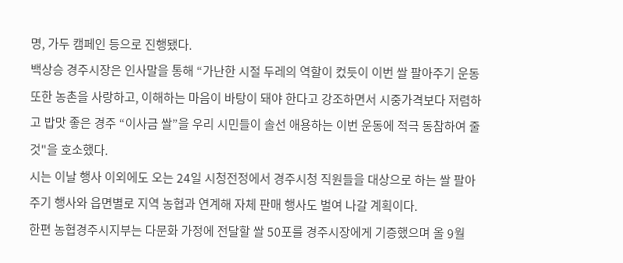명, 가두 캠페인 등으로 진행됐다.
백상승 경주시장은 인사말을 통해 “가난한 시절 두레의 역할이 컸듯이 이번 쌀 팔아주기 운동 또한 농촌을 사랑하고, 이해하는 마음이 바탕이 돼야 한다고 강조하면서 시중가격보다 저렴하고 밥맛 좋은 경주 “이사금 쌀”을 우리 시민들이 솔선 애용하는 이번 운동에 적극 동참하여 줄 것"을 호소했다.
시는 이날 행사 이외에도 오는 24일 시청전정에서 경주시청 직원들을 대상으로 하는 쌀 팔아주기 행사와 읍면별로 지역 농협과 연계해 자체 판매 행사도 벌여 나갈 계획이다.
한편 농협경주시지부는 다문화 가정에 전달할 쌀 50포를 경주시장에게 기증했으며 올 9월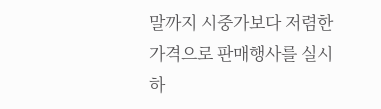말까지 시중가보다 저렴한 가격으로 판매행사를 실시하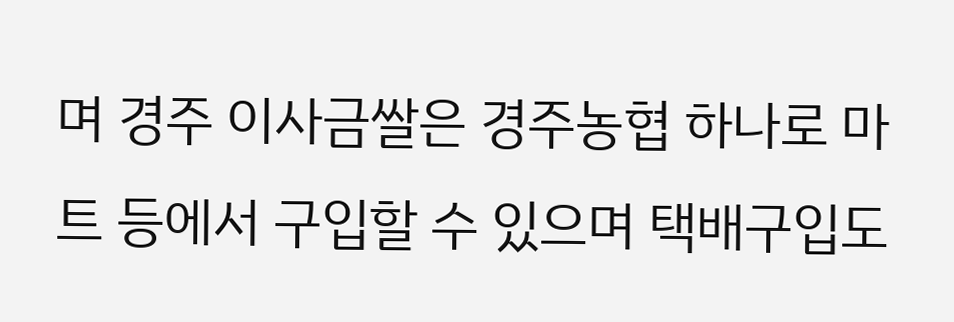며 경주 이사금쌀은 경주농협 하나로 마트 등에서 구입할 수 있으며 택배구입도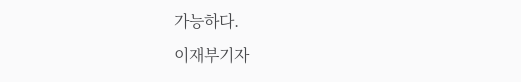가능하다.
이재부기자